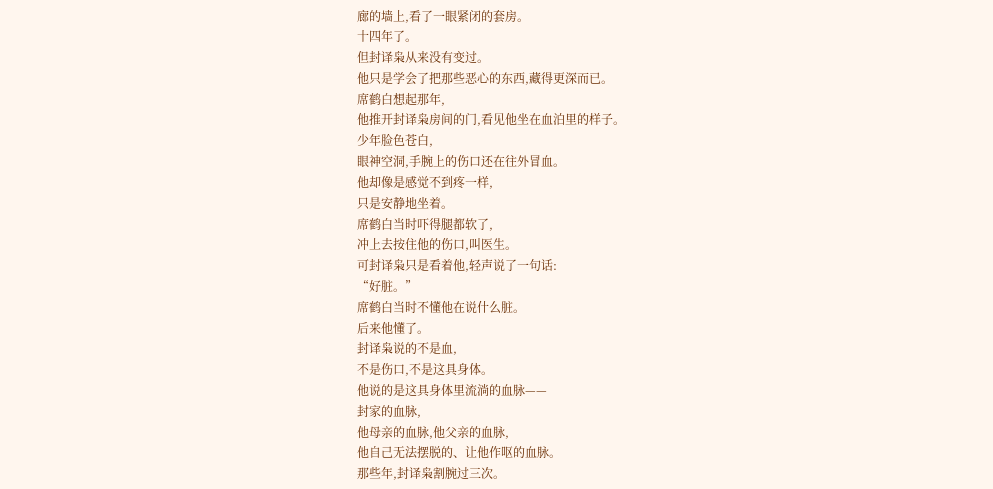廊的墙上,看了一眼紧闭的套房。
十四年了。
但封译枭从来没有变过。
他只是学会了把那些恶心的东西,藏得更深而已。
席鹤白想起那年,
他推开封译枭房间的门,看见他坐在血泊里的样子。
少年脸色苍白,
眼神空洞,手腕上的伤口还在往外冒血。
他却像是感觉不到疼一样,
只是安静地坐着。
席鹤白当时吓得腿都软了,
冲上去按住他的伤口,叫医生。
可封译枭只是看着他,轻声说了一句话:
“好脏。”
席鹤白当时不懂他在说什么脏。
后来他懂了。
封译枭说的不是血,
不是伤口,不是这具身体。
他说的是这具身体里流淌的血脉——
封家的血脉,
他母亲的血脉,他父亲的血脉,
他自己无法摆脱的、让他作呕的血脉。
那些年,封译枭割腕过三次。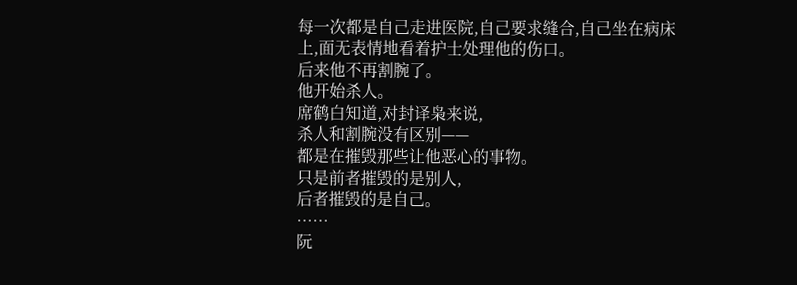每一次都是自己走进医院,自己要求缝合,自己坐在病床上,面无表情地看着护士处理他的伤口。
后来他不再割腕了。
他开始杀人。
席鹤白知道,对封译枭来说,
杀人和割腕没有区别——
都是在摧毁那些让他恶心的事物。
只是前者摧毁的是别人,
后者摧毁的是自己。
……
阮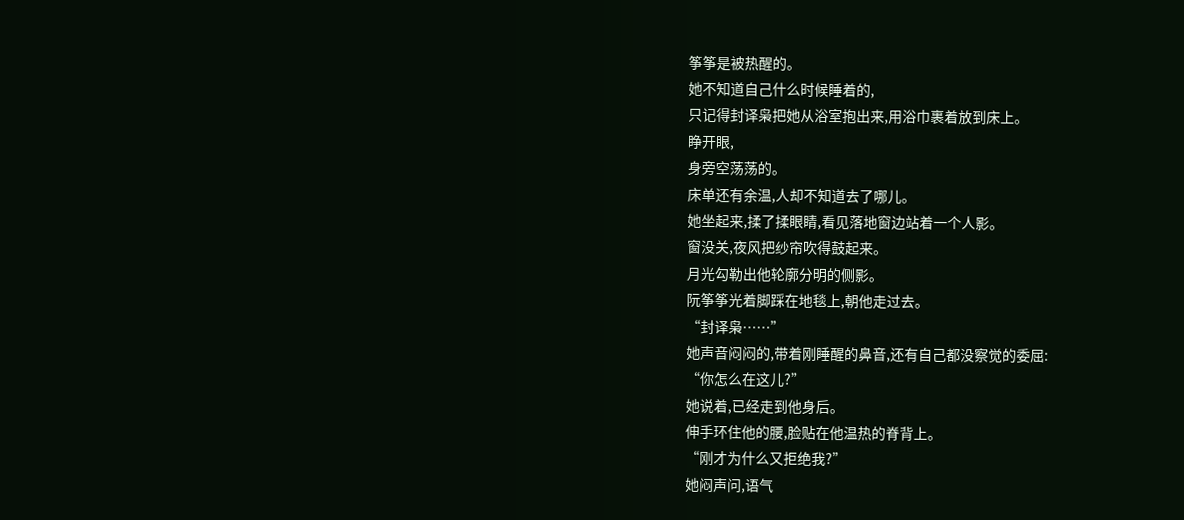筝筝是被热醒的。
她不知道自己什么时候睡着的,
只记得封译枭把她从浴室抱出来,用浴巾裹着放到床上。
睁开眼,
身旁空荡荡的。
床单还有余温,人却不知道去了哪儿。
她坐起来,揉了揉眼睛,看见落地窗边站着一个人影。
窗没关,夜风把纱帘吹得鼓起来。
月光勾勒出他轮廓分明的侧影。
阮筝筝光着脚踩在地毯上,朝他走过去。
“封译枭……”
她声音闷闷的,带着刚睡醒的鼻音,还有自己都没察觉的委屈:
“你怎么在这儿?”
她说着,已经走到他身后。
伸手环住他的腰,脸贴在他温热的脊背上。
“刚才为什么又拒绝我?”
她闷声问,语气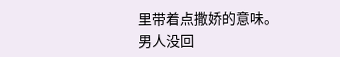里带着点撒娇的意味。
男人没回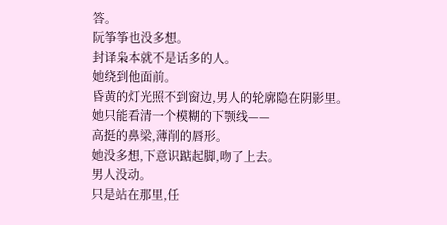答。
阮筝筝也没多想。
封译枭本就不是话多的人。
她绕到他面前。
昏黄的灯光照不到窗边,男人的轮廓隐在阴影里。
她只能看清一个模糊的下颚线——
高挺的鼻梁,薄削的唇形。
她没多想,下意识踮起脚,吻了上去。
男人没动。
只是站在那里,任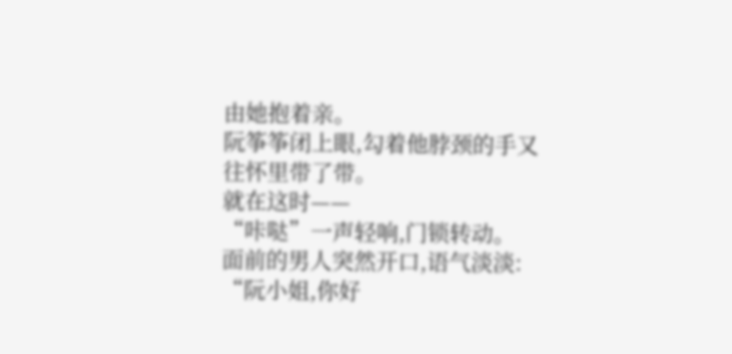由她抱着亲。
阮筝筝闭上眼,勾着他脖颈的手又往怀里带了带。
就在这时——
“咔哒”一声轻响,门锁转动。
面前的男人突然开口,语气淡淡:
“阮小姐,你好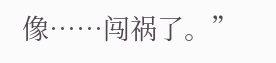像……闯祸了。”